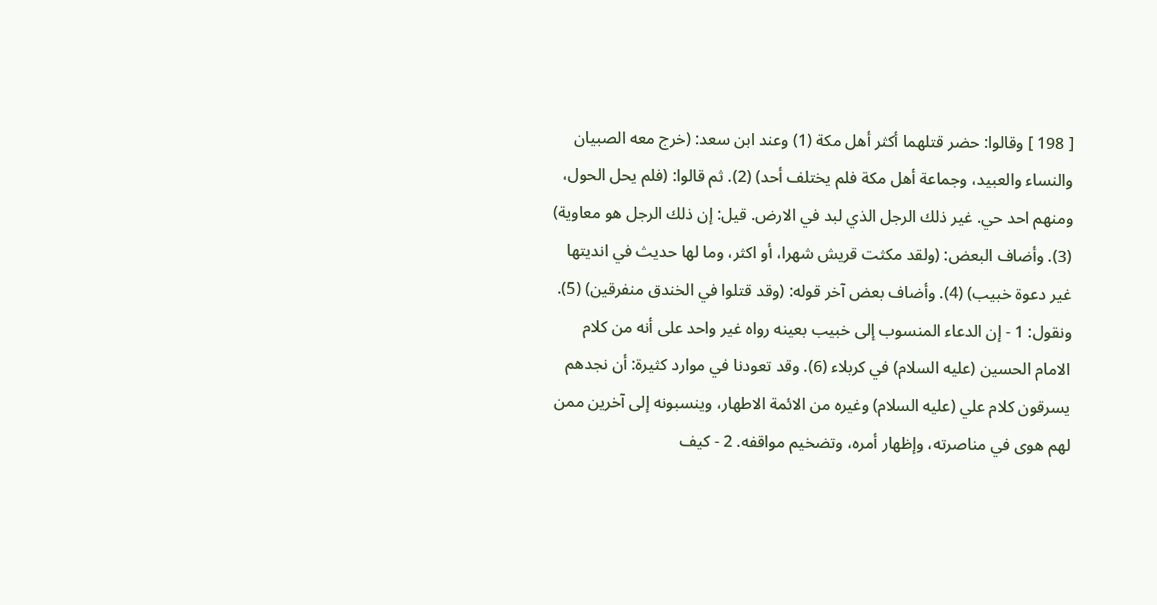[ 198 ] وقالوا: حضر قتلهما أكثر أهل مكة (1) وعند ابن سعد: (خرج معه الصبيان والنساء والعبيد، وجماعة أهل مكة فلم يختلف أحد) (2). ثم قالوا: (فلم يحل الحول، ومنهم احد حي. غير ذلك الرجل الذي لبد في الارض. قيل: إن ذلك الرجل هو معاوية) (3). وأضاف البعض: (ولقد مكثت قريش شهرا، أو اكثر، وما لها حديث في انديتها غير دعوة خبيب) (4). وأضاف بعض آخر قوله: (وقد قتلوا في الخندق منفرقين) (5). ونقول: 1 - إن الدعاء المنسوب إلى خبيب بعينه رواه غير واحد على أنه من كلام الامام الحسين (عليه السلام) في كربلاء (6). وقد تعودنا في موارد كثيرة: أن نجدهم يسرقون كلام علي (عليه السلام) وغيره من الائمة الاطهار، وينسبونه إلى آخرين ممن لهم هوى في مناصرته، وإظهار أمره، وتضخيم مواقفه. 2 - كيف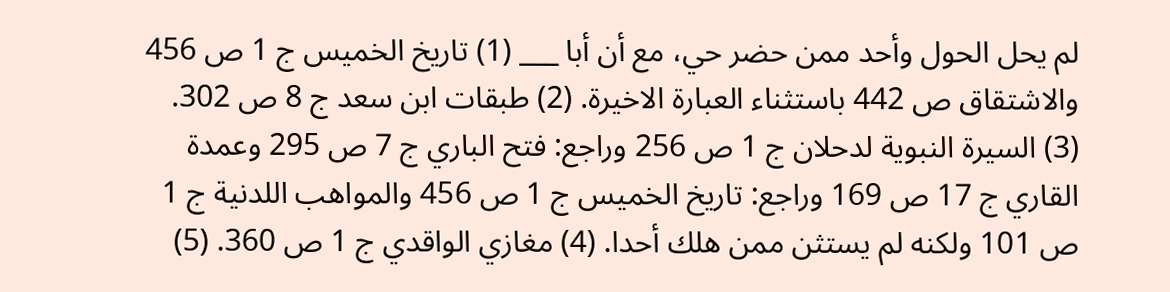لم يحل الحول وأحد ممن حضر حي، مع أن أبا ___ (1) تاريخ الخميس ج 1 ص 456 والاشتقاق ص 442 باستثناء العبارة الاخيرة. (2) طبقات ابن سعد ج 8 ص 302. (3) السيرة النبوية لدحلان ج 1 ص 256 وراجع: فتح الباري ج 7 ص 295 وعمدة القاري ج 17 ص 169 وراجع: تاريخ الخميس ج 1 ص 456 والمواهب اللدنية ج 1 ص 101 ولكنه لم يستثن ممن هلك أحدا. (4) مغازي الواقدي ج 1 ص 360. (5)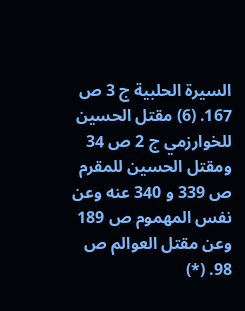السيرة الحلبية ج 3 ص 167. (6) مقتل الحسين للخوارزمي ج 2 ص 34 ومقتل الحسين للمقرم ص 339 و 340 عنه وعن نفس المهموم ص 189 وعن مقتل العوالم ص 98. (*)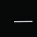___